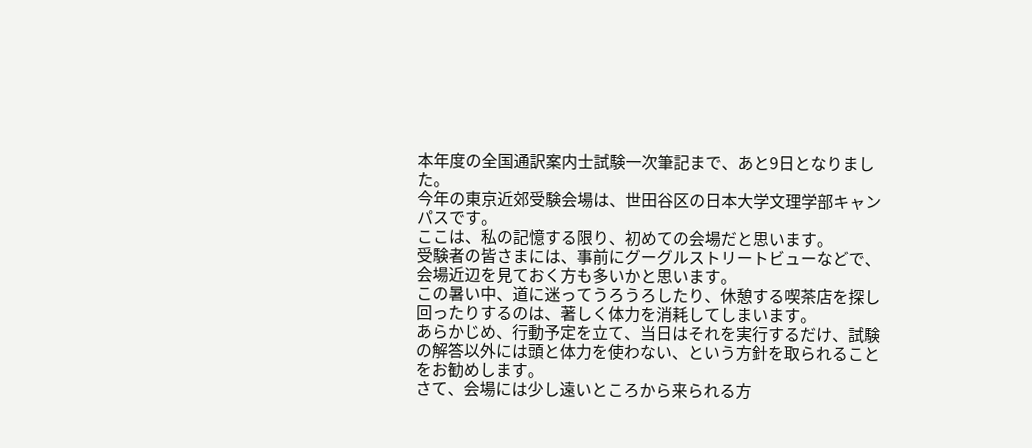本年度の全国通訳案内士試験一次筆記まで、あと9日となりました。
今年の東京近郊受験会場は、世田谷区の日本大学文理学部キャンパスです。
ここは、私の記憶する限り、初めての会場だと思います。
受験者の皆さまには、事前にグーグルストリートビューなどで、会場近辺を見ておく方も多いかと思います。
この暑い中、道に迷ってうろうろしたり、休憩する喫茶店を探し回ったりするのは、著しく体力を消耗してしまいます。
あらかじめ、行動予定を立て、当日はそれを実行するだけ、試験の解答以外には頭と体力を使わない、という方針を取られることをお勧めします。
さて、会場には少し遠いところから来られる方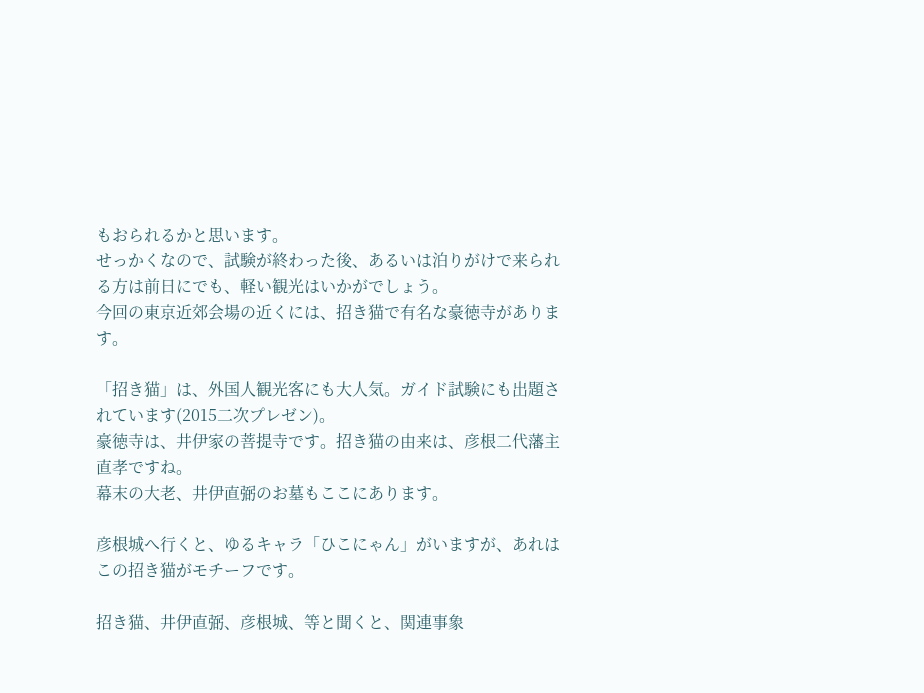もおられるかと思います。
せっかくなので、試験が終わった後、あるいは泊りがけで来られる方は前日にでも、軽い観光はいかがでしょう。
今回の東京近郊会場の近くには、招き猫で有名な豪徳寺があります。

「招き猫」は、外国人観光客にも大人気。ガイド試験にも出題されています(2015二次プレゼン)。
豪徳寺は、井伊家の菩提寺です。招き猫の由来は、彦根二代藩主直孝ですね。
幕末の大老、井伊直弼のお墓もここにあります。

彦根城へ行くと、ゆるキャラ「ひこにゃん」がいますが、あれはこの招き猫がモチーフです。

招き猫、井伊直弼、彦根城、等と聞くと、関連事象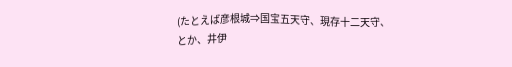(たとえば彦根城⇒国宝五天守、現存十二天守、とか、井伊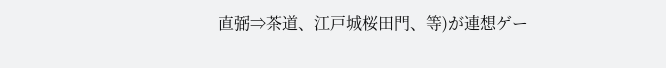直弼⇒茶道、江戸城桜田門、等)が連想ゲー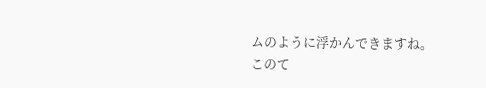ムのように浮かんできますね。
このて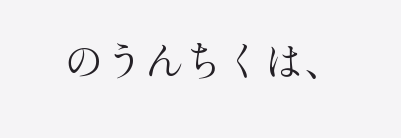のうんちくは、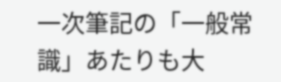一次筆記の「一般常識」あたりも大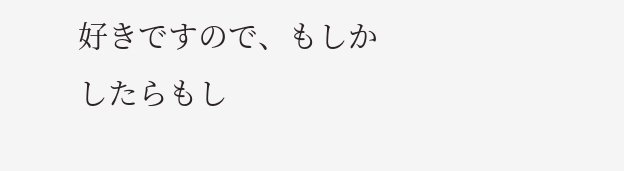好きですので、もしかしたらもし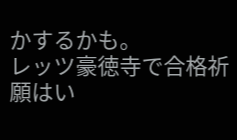かするかも。
レッツ豪徳寺で合格祈願はい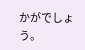かがでしょう。